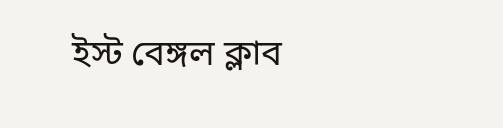ইস্ট বেঙ্গল ক্লাব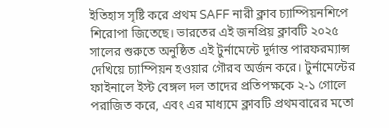ইতিহাস সৃষ্টি করে প্রথম SAFF নারী ক্লাব চ্যাম্পিয়নশিপে শিরোপা জিতেছে। ভারতের এই জনপ্রিয় ক্লাবটি ২০২৫ সালের শুরুতে অনুষ্ঠিত এই টুর্নামেন্টে দুর্দান্ত পারফরম্যান্স দেখিয়ে চ্যাম্পিয়ন হওয়ার গৌরব অর্জন করে। টুর্নামেন্টের ফাইনালে ইস্ট বেঙ্গল দল তাদের প্রতিপক্ষকে ২-১ গোলে পরাজিত করে, এবং এর মাধ্যমে ক্লাবটি প্রথমবারের মতো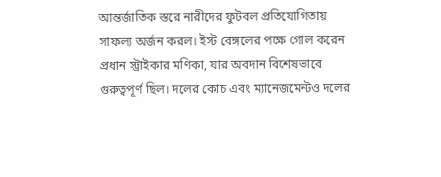আন্তর্জাতিক স্তরে নারীদের ফুটবল প্রতিযোগিতায় সাফল্য অর্জন করল। ইস্ট বেঙ্গলের পক্ষে গোল করেন প্রধান স্ট্রাইকার মণিকা, যার অবদান বিশেষভাবে গুরুত্বপূর্ণ ছিল। দলের কোচ এবং ম্যানেজমেন্টও দলের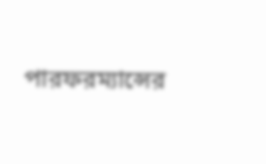পারফরম্যান্সের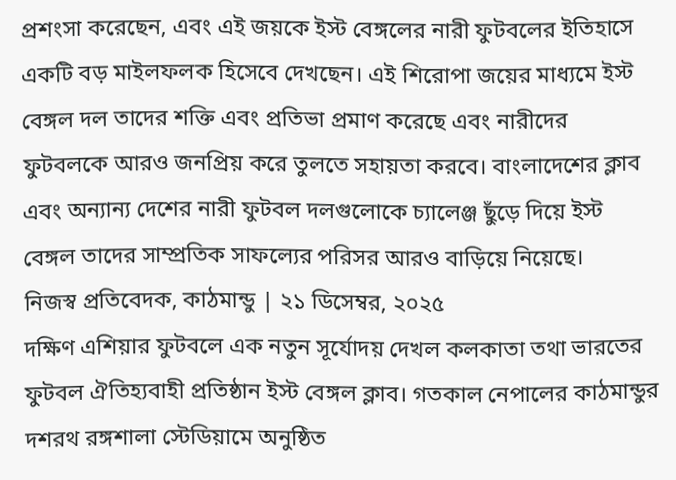প্রশংসা করেছেন, এবং এই জয়কে ইস্ট বেঙ্গলের নারী ফুটবলের ইতিহাসে একটি বড় মাইলফলক হিসেবে দেখছেন। এই শিরোপা জয়ের মাধ্যমে ইস্ট বেঙ্গল দল তাদের শক্তি এবং প্রতিভা প্রমাণ করেছে এবং নারীদের ফুটবলকে আরও জনপ্রিয় করে তুলতে সহায়তা করবে। বাংলাদেশের ক্লাব এবং অন্যান্য দেশের নারী ফুটবল দলগুলোকে চ্যালেঞ্জ ছুঁড়ে দিয়ে ইস্ট বেঙ্গল তাদের সাম্প্রতিক সাফল্যের পরিসর আরও বাড়িয়ে নিয়েছে।
নিজস্ব প্রতিবেদক, কাঠমান্ডু | ২১ ডিসেম্বর, ২০২৫
দক্ষিণ এশিয়ার ফুটবলে এক নতুন সূর্যোদয় দেখল কলকাতা তথা ভারতের ফুটবল ঐতিহ্যবাহী প্রতিষ্ঠান ইস্ট বেঙ্গল ক্লাব। গতকাল নেপালের কাঠমান্ডুর দশরথ রঙ্গশালা স্টেডিয়ামে অনুষ্ঠিত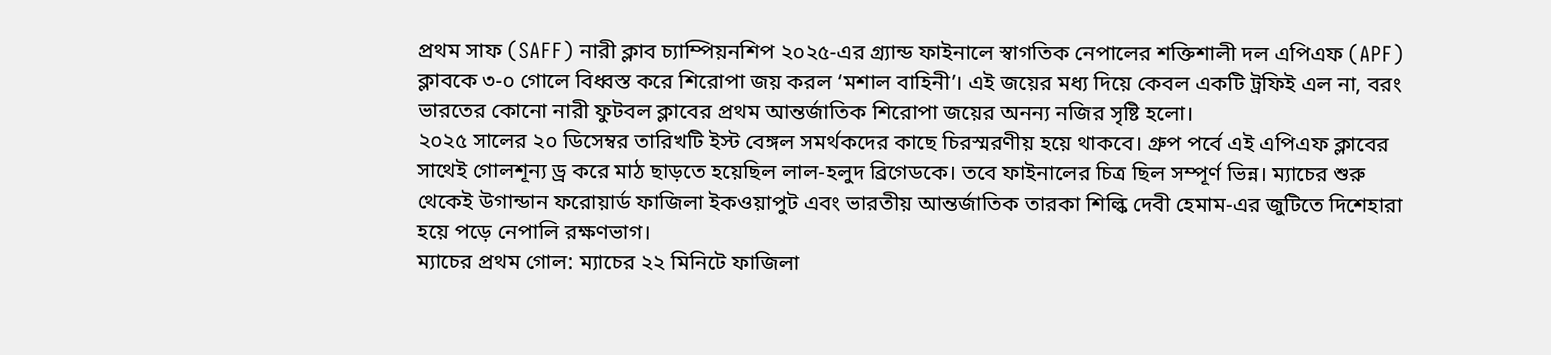প্রথম সাফ (SAFF) নারী ক্লাব চ্যাম্পিয়নশিপ ২০২৫-এর গ্র্যান্ড ফাইনালে স্বাগতিক নেপালের শক্তিশালী দল এপিএফ (APF) ক্লাবকে ৩-০ গোলে বিধ্বস্ত করে শিরোপা জয় করল ‘মশাল বাহিনী’। এই জয়ের মধ্য দিয়ে কেবল একটি ট্রফিই এল না, বরং ভারতের কোনো নারী ফুটবল ক্লাবের প্রথম আন্তর্জাতিক শিরোপা জয়ের অনন্য নজির সৃষ্টি হলো।
২০২৫ সালের ২০ ডিসেম্বর তারিখটি ইস্ট বেঙ্গল সমর্থকদের কাছে চিরস্মরণীয় হয়ে থাকবে। গ্রুপ পর্বে এই এপিএফ ক্লাবের সাথেই গোলশূন্য ড্র করে মাঠ ছাড়তে হয়েছিল লাল-হলুদ ব্রিগেডকে। তবে ফাইনালের চিত্র ছিল সম্পূর্ণ ভিন্ন। ম্যাচের শুরু থেকেই উগান্ডান ফরোয়ার্ড ফাজিলা ইকওয়াপুট এবং ভারতীয় আন্তর্জাতিক তারকা শিল্কি দেবী হেমাম-এর জুটিতে দিশেহারা হয়ে পড়ে নেপালি রক্ষণভাগ।
ম্যাচের প্রথম গোল: ম্যাচের ২২ মিনিটে ফাজিলা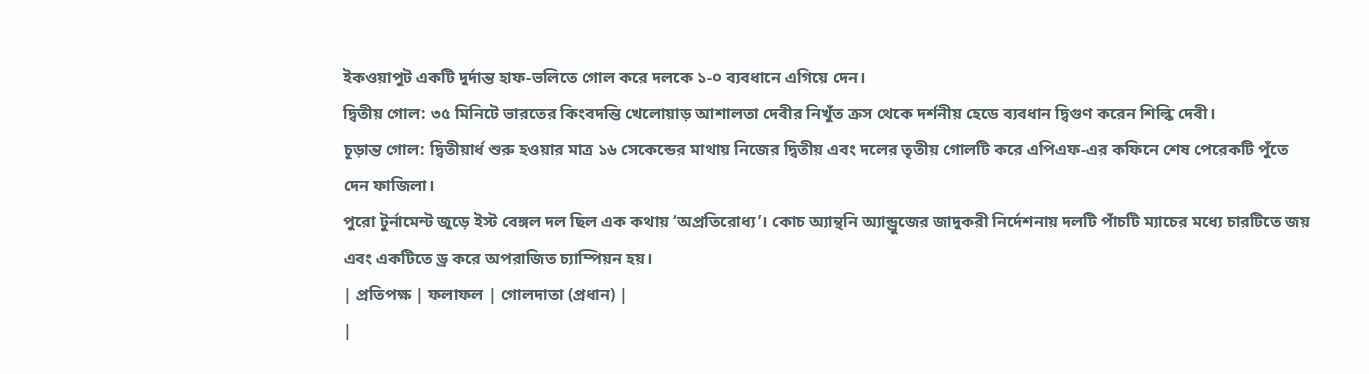ইকওয়াপুট একটি দুর্দান্ত হাফ-ভলিতে গোল করে দলকে ১-০ ব্যবধানে এগিয়ে দেন।
দ্বিতীয় গোল: ৩৫ মিনিটে ভারতের কিংবদন্তি খেলোয়াড় আশালতা দেবীর নিখুঁত ক্রস থেকে দর্শনীয় হেডে ব্যবধান দ্বিগুণ করেন শিল্কি দেবী।
চূড়ান্ত গোল: দ্বিতীয়ার্ধ শুরু হওয়ার মাত্র ১৬ সেকেন্ডের মাথায় নিজের দ্বিতীয় এবং দলের তৃতীয় গোলটি করে এপিএফ-এর কফিনে শেষ পেরেকটি পুঁতে দেন ফাজিলা।
পুরো টুর্নামেন্ট জুড়ে ইস্ট বেঙ্গল দল ছিল এক কথায় ‘অপ্রতিরোধ্য’। কোচ অ্যান্থনি অ্যান্ড্রুজের জাদুকরী নির্দেশনায় দলটি পাঁচটি ম্যাচের মধ্যে চারটিতে জয় এবং একটিতে ড্র করে অপরাজিত চ্যাম্পিয়ন হয়।
| প্রতিপক্ষ | ফলাফল | গোলদাতা (প্রধান) |
|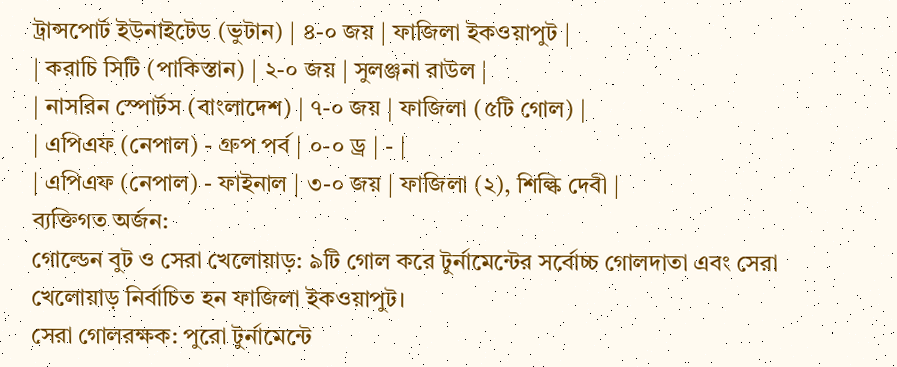ট্রান্সপোর্ট ইউনাইটেড (ভুটান) | ৪-০ জয় | ফাজিলা ইকওয়াপুট |
| করাচি সিটি (পাকিস্তান) | ২-০ জয় | সুলঞ্জনা রাউল |
| নাসরিন স্পোর্টস (বাংলাদেশ) | ৭-০ জয় | ফাজিলা (৫টি গোল) |
| এপিএফ (নেপাল) - গ্রুপ পর্ব | ০-০ ড্র | - |
| এপিএফ (নেপাল) - ফাইনাল | ৩-০ জয় | ফাজিলা (২), শিল্কি দেবী |
ব্যক্তিগত অর্জন:
গোল্ডেন বুট ও সেরা খেলোয়াড়: ৯টি গোল করে টুর্নামেন্টের সর্বোচ্চ গোলদাতা এবং সেরা খেলোয়াড় নির্বাচিত হন ফাজিলা ইকওয়াপুট।
সেরা গোলরক্ষক: পুরো টুর্নামেন্টে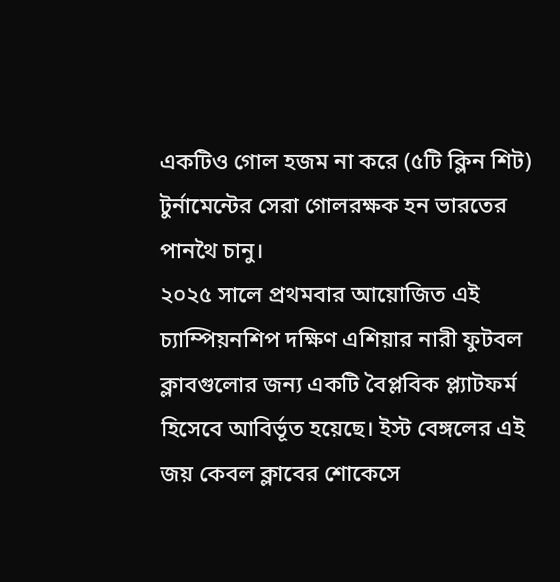একটিও গোল হজম না করে (৫টি ক্লিন শিট) টুর্নামেন্টের সেরা গোলরক্ষক হন ভারতের পানথৈ চানু।
২০২৫ সালে প্রথমবার আয়োজিত এই চ্যাম্পিয়নশিপ দক্ষিণ এশিয়ার নারী ফুটবল ক্লাবগুলোর জন্য একটি বৈপ্লবিক প্ল্যাটফর্ম হিসেবে আবির্ভূত হয়েছে। ইস্ট বেঙ্গলের এই জয় কেবল ক্লাবের শোকেসে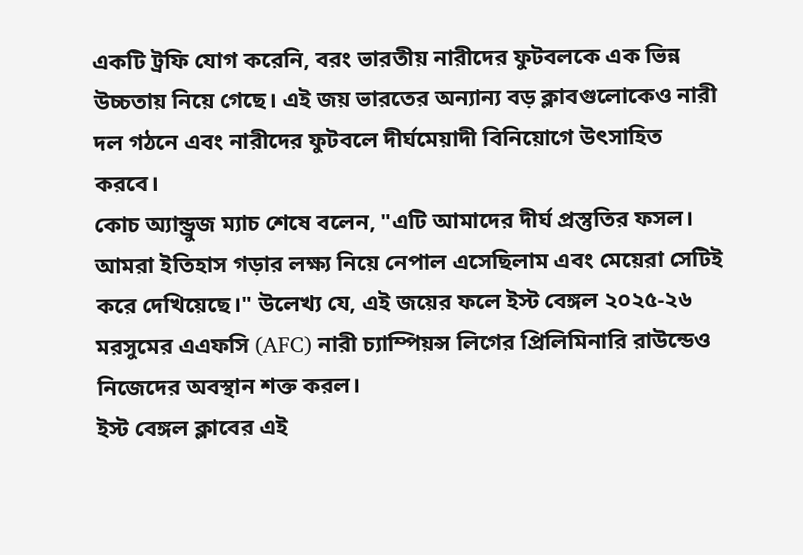একটি ট্রফি যোগ করেনি, বরং ভারতীয় নারীদের ফুটবলকে এক ভিন্ন উচ্চতায় নিয়ে গেছে। এই জয় ভারতের অন্যান্য বড় ক্লাবগুলোকেও নারী দল গঠনে এবং নারীদের ফুটবলে দীর্ঘমেয়াদী বিনিয়োগে উৎসাহিত করবে।
কোচ অ্যান্ড্রুজ ম্যাচ শেষে বলেন, "এটি আমাদের দীর্ঘ প্রস্তুতির ফসল। আমরা ইতিহাস গড়ার লক্ষ্য নিয়ে নেপাল এসেছিলাম এবং মেয়েরা সেটিই করে দেখিয়েছে।" উলেখ্য যে, এই জয়ের ফলে ইস্ট বেঙ্গল ২০২৫-২৬ মরসুমের এএফসি (AFC) নারী চ্যাম্পিয়ন্স লিগের প্রিলিমিনারি রাউন্ডেও নিজেদের অবস্থান শক্ত করল।
ইস্ট বেঙ্গল ক্লাবের এই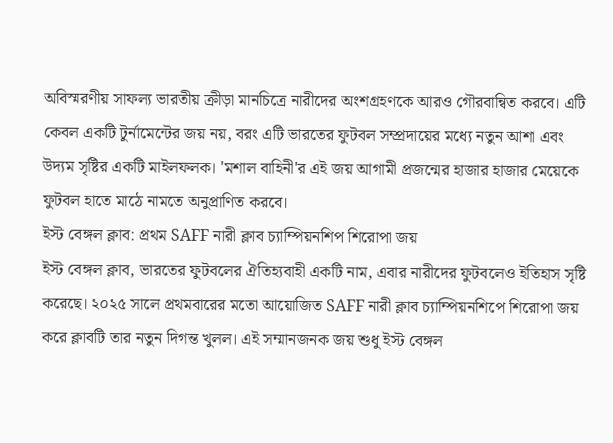অবিস্মরণীয় সাফল্য ভারতীয় ক্রীড়া মানচিত্রে নারীদের অংশগ্রহণকে আরও গৌরবান্বিত করবে। এটি কেবল একটি টুর্নামেন্টের জয় নয়, বরং এটি ভারতের ফুটবল সম্প্রদায়ের মধ্যে নতুন আশা এবং উদ্যম সৃষ্টির একটি মাইলফলক। 'মশাল বাহিনী'র এই জয় আগামী প্রজন্মের হাজার হাজার মেয়েকে ফুটবল হাতে মাঠে নামতে অনুপ্রাণিত করবে।
ইস্ট বেঙ্গল ক্লাব: প্রথম SAFF নারী ক্লাব চ্যাম্পিয়নশিপ শিরোপা জয়
ইস্ট বেঙ্গল ক্লাব, ভারতের ফুটবলের ঐতিহ্যবাহী একটি নাম, এবার নারীদের ফুটবলেও ইতিহাস সৃষ্টি করেছে। ২০২৫ সালে প্রথমবারের মতো আয়োজিত SAFF নারী ক্লাব চ্যাম্পিয়নশিপে শিরোপা জয় করে ক্লাবটি তার নতুন দিগন্ত খুলল। এই সম্মানজনক জয় শুধু ইস্ট বেঙ্গল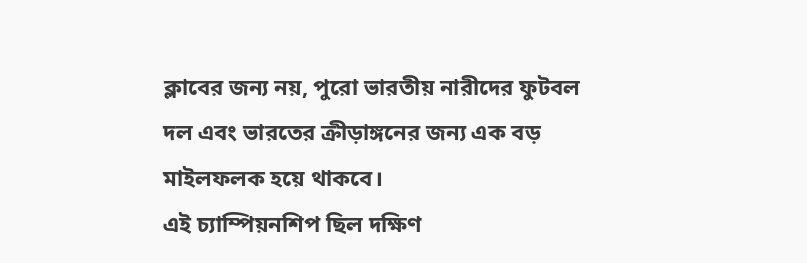ক্লাবের জন্য নয়, পুরো ভারতীয় নারীদের ফুটবল দল এবং ভারতের ক্রীড়াঙ্গনের জন্য এক বড় মাইলফলক হয়ে থাকবে।
এই চ্যাম্পিয়নশিপ ছিল দক্ষিণ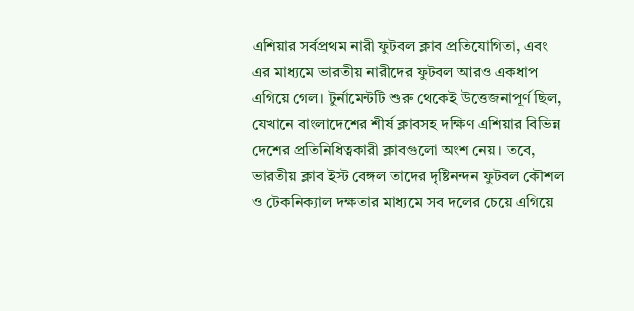এশিয়ার সর্বপ্রথম নারী ফুটবল ক্লাব প্রতিযোগিতা, এবং এর মাধ্যমে ভারতীয় নারীদের ফুটবল আরও একধাপ এগিয়ে গেল। টুর্নামেন্টটি শুরু থেকেই উত্তেজনাপূর্ণ ছিল, যেখানে বাংলাদেশের শীর্ষ ক্লাবসহ দক্ষিণ এশিয়ার বিভিন্ন দেশের প্রতিনিধিত্বকারী ক্লাবগুলো অংশ নেয়। তবে, ভারতীয় ক্লাব ইস্ট বেঙ্গল তাদের দৃষ্টিনন্দন ফুটবল কৌশল ও টেকনিক্যাল দক্ষতার মাধ্যমে সব দলের চেয়ে এগিয়ে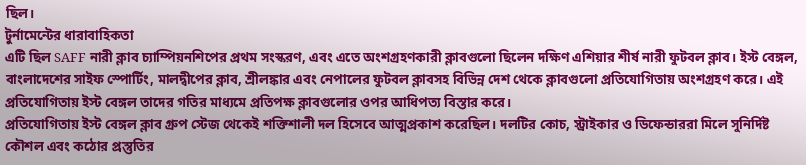ছিল।
টুর্নামেন্টের ধারাবাহিকতা
এটি ছিল SAFF নারী ক্লাব চ্যাম্পিয়নশিপের প্রথম সংস্করণ, এবং এতে অংশগ্রহণকারী ক্লাবগুলো ছিলেন দক্ষিণ এশিয়ার শীর্ষ নারী ফুটবল ক্লাব। ইস্ট বেঙ্গল, বাংলাদেশের সাইফ স্পোর্টিং, মালদ্বীপের ক্লাব, শ্রীলঙ্কার এবং নেপালের ফুটবল ক্লাবসহ বিভিন্ন দেশ থেকে ক্লাবগুলো প্রতিযোগিতায় অংশগ্রহণ করে। এই প্রতিযোগিতায় ইস্ট বেঙ্গল তাদের গতির মাধ্যমে প্রতিপক্ষ ক্লাবগুলোর ওপর আধিপত্য বিস্তার করে।
প্রতিযোগিতায় ইস্ট বেঙ্গল ক্লাব গ্রুপ স্টেজ থেকেই শক্তিশালী দল হিসেবে আত্মপ্রকাশ করেছিল। দলটির কোচ, স্ট্রাইকার ও ডিফেন্ডাররা মিলে সুনির্দিষ্ট কৌশল এবং কঠোর প্রস্তুতির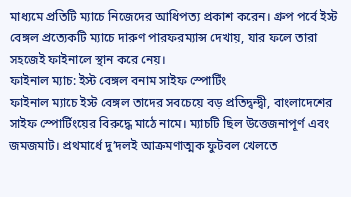মাধ্যমে প্রতিটি ম্যাচে নিজেদের আধিপত্য প্রকাশ করেন। গ্রুপ পর্বে ইস্ট বেঙ্গল প্রত্যেকটি ম্যাচে দারুণ পারফরম্যান্স দেখায়, যার ফলে তারা সহজেই ফাইনালে স্থান করে নেয়।
ফাইনাল ম্যাচ: ইস্ট বেঙ্গল বনাম সাইফ স্পোর্টিং
ফাইনাল ম্যাচে ইস্ট বেঙ্গল তাদের সবচেয়ে বড় প্রতিদ্বন্দ্বী, বাংলাদেশের সাইফ স্পোর্টিংয়ের বিরুদ্ধে মাঠে নামে। ম্যাচটি ছিল উত্তেজনাপূর্ণ এবং জমজমাট। প্রথমার্ধে দু’দলই আক্রমণাত্মক ফুটবল খেলতে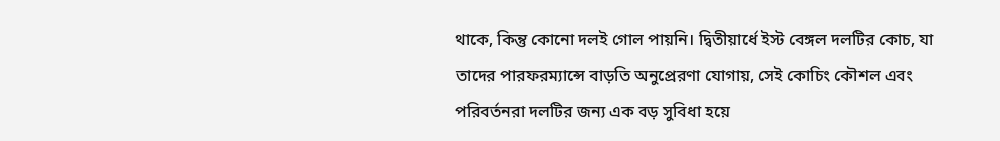থাকে, কিন্তু কোনো দলই গোল পায়নি। দ্বিতীয়ার্ধে ইস্ট বেঙ্গল দলটির কোচ, যা তাদের পারফরম্যান্সে বাড়তি অনুপ্রেরণা যোগায়, সেই কোচিং কৌশল এবং পরিবর্তনরা দলটির জন্য এক বড় সুবিধা হয়ে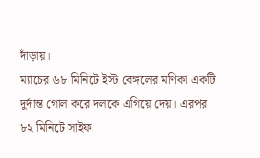দাঁড়ায়।
ম্যাচের ৬৮ মিনিটে ইস্ট বেঙ্গলের মণিকা একটি দুর্দান্ত গোল করে দলকে এগিয়ে দেয়। এরপর ৮২ মিনিটে সাইফ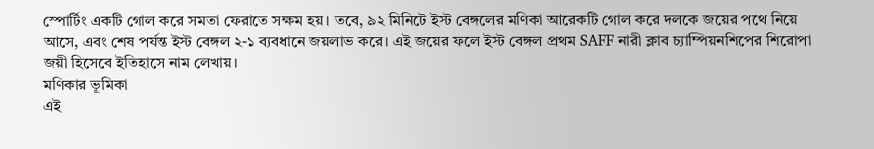স্পোর্টিং একটি গোল করে সমতা ফেরাতে সক্ষম হয়। তবে, ৯২ মিনিটে ইস্ট বেঙ্গলের মণিকা আরেকটি গোল করে দলকে জয়ের পথে নিয়ে আসে, এবং শেষ পর্যন্ত ইস্ট বেঙ্গল ২-১ ব্যবধানে জয়লাভ করে। এই জয়ের ফলে ইস্ট বেঙ্গল প্রথম SAFF নারী ক্লাব চ্যাম্পিয়নশিপের শিরোপা জয়ী হিসেবে ইতিহাসে নাম লেখায়।
মণিকার ভূমিকা
এই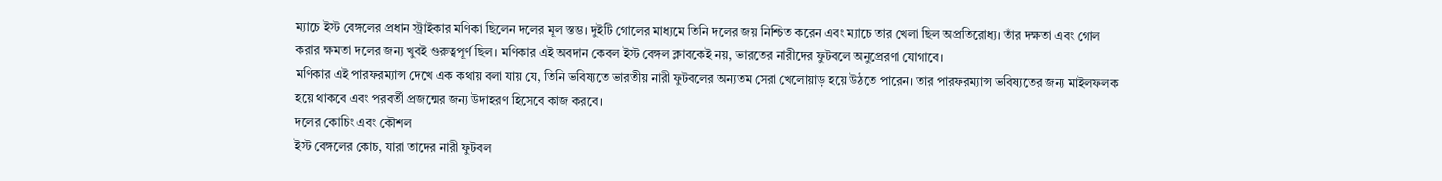ম্যাচে ইস্ট বেঙ্গলের প্রধান স্ট্রাইকার মণিকা ছিলেন দলের মূল স্তম্ভ। দুইটি গোলের মাধ্যমে তিনি দলের জয় নিশ্চিত করেন এবং ম্যাচে তার খেলা ছিল অপ্রতিরোধ্য। তাঁর দক্ষতা এবং গোল করার ক্ষমতা দলের জন্য খুবই গুরুত্বপূর্ণ ছিল। মণিকার এই অবদান কেবল ইস্ট বেঙ্গল ক্লাবকেই নয়, ভারতের নারীদের ফুটবলে অনুপ্রেরণা যোগাবে।
মণিকার এই পারফরম্যান্স দেখে এক কথায় বলা যায় যে, তিনি ভবিষ্যতে ভারতীয় নারী ফুটবলের অন্যতম সেরা খেলোয়াড় হয়ে উঠতে পারেন। তার পারফরম্যান্স ভবিষ্যতের জন্য মাইলফলক হয়ে থাকবে এবং পরবর্তী প্রজন্মের জন্য উদাহরণ হিসেবে কাজ করবে।
দলের কোচিং এবং কৌশল
ইস্ট বেঙ্গলের কোচ, যারা তাদের নারী ফুটবল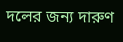দলের জন্য দারুণ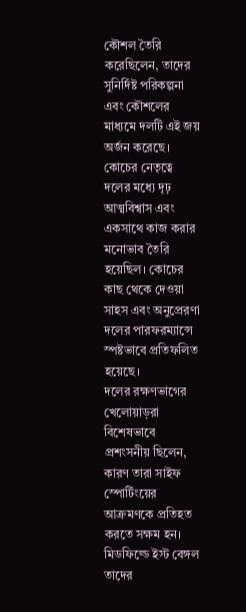কৌশল তৈরি করেছিলেন, তাদের সুনির্দিষ্ট পরিকল্পনা এবং কৌশলের মাধ্যমে দলটি এই জয় অর্জন করেছে। কোচের নেতৃত্বে দলের মধ্যে দৃঢ় আত্মবিশ্বাস এবং একসাথে কাজ করার মনোভাব তৈরি হয়েছিল। কোচের কাছ থেকে দেওয়া সাহস এবং অনুপ্রেরণা দলের পারফরম্যান্সে স্পষ্টভাবে প্রতিফলিত হয়েছে।
দলের রক্ষণভাগের খেলোয়াড়রা বিশেষভাবে প্রশংসনীয় ছিলেন, কারণ তারা সাইফ স্পোর্টিংয়ের আক্রমণকে প্রতিহত করতে সক্ষম হন। মিডফিল্ডে ইস্ট বেঙ্গল তাদের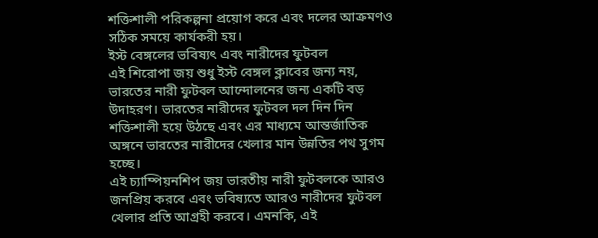শক্তিশালী পরিকল্পনা প্রয়োগ করে এবং দলের আক্রমণও সঠিক সময়ে কার্যকরী হয়।
ইস্ট বেঙ্গলের ভবিষ্যৎ এবং নারীদের ফুটবল
এই শিরোপা জয় শুধু ইস্ট বেঙ্গল ক্লাবের জন্য নয়, ভারতের নারী ফুটবল আন্দোলনের জন্য একটি বড় উদাহরণ। ভারতের নারীদের ফুটবল দল দিন দিন শক্তিশালী হয়ে উঠছে এবং এর মাধ্যমে আন্তর্জাতিক অঙ্গনে ভারতের নারীদের খেলার মান উন্নতির পথ সুগম হচ্ছে।
এই চ্যাম্পিয়নশিপ জয় ভারতীয় নারী ফুটবলকে আরও জনপ্রিয় করবে এবং ভবিষ্যতে আরও নারীদের ফুটবল খেলার প্রতি আগ্রহী করবে। এমনকি, এই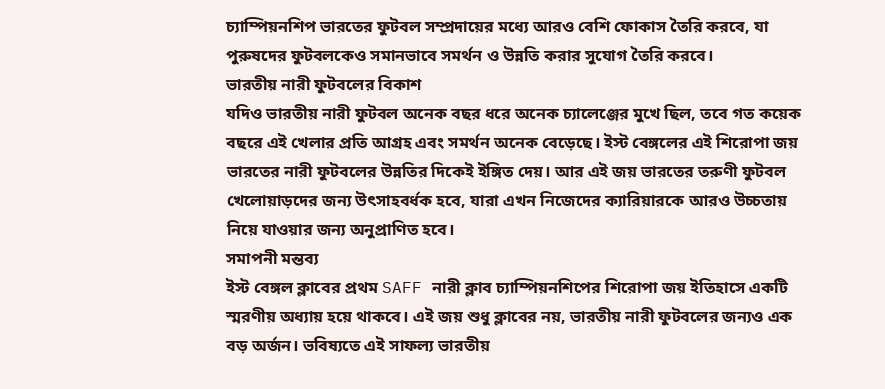চ্যাম্পিয়নশিপ ভারতের ফুটবল সম্প্রদায়ের মধ্যে আরও বেশি ফোকাস তৈরি করবে, যা পুরুষদের ফুটবলকেও সমানভাবে সমর্থন ও উন্নতি করার সুযোগ তৈরি করবে।
ভারতীয় নারী ফুটবলের বিকাশ
যদিও ভারতীয় নারী ফুটবল অনেক বছর ধরে অনেক চ্যালেঞ্জের মুখে ছিল, তবে গত কয়েক বছরে এই খেলার প্রতি আগ্রহ এবং সমর্থন অনেক বেড়েছে। ইস্ট বেঙ্গলের এই শিরোপা জয় ভারতের নারী ফুটবলের উন্নতির দিকেই ইঙ্গিত দেয়। আর এই জয় ভারতের তরুণী ফুটবল খেলোয়াড়দের জন্য উৎসাহবর্ধক হবে, যারা এখন নিজেদের ক্যারিয়ারকে আরও উচ্চতায় নিয়ে যাওয়ার জন্য অনুপ্রাণিত হবে।
সমাপনী মন্তব্য
ইস্ট বেঙ্গল ক্লাবের প্রথম SAFF নারী ক্লাব চ্যাম্পিয়নশিপের শিরোপা জয় ইতিহাসে একটি স্মরণীয় অধ্যায় হয়ে থাকবে। এই জয় শুধু ক্লাবের নয়, ভারতীয় নারী ফুটবলের জন্যও এক বড় অর্জন। ভবিষ্যতে এই সাফল্য ভারতীয়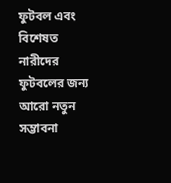ফুটবল এবং বিশেষত নারীদের ফুটবলের জন্য আরো নতুন সম্ভাবনা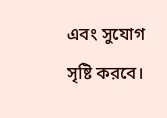এবং সুযোগ সৃষ্টি করবে।